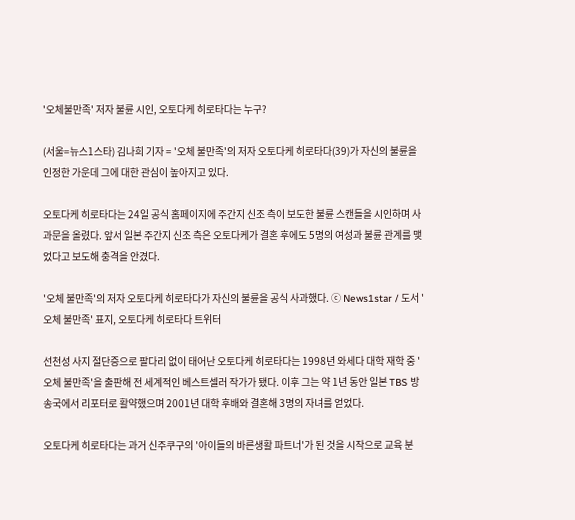'오체불만족' 저자 불륜 시인, 오토다케 히로타다는 누구?

(서울=뉴스1스타) 김나희 기자 = '오체 불만족'의 저자 오토다케 히로타다(39)가 자신의 불륜을 인정한 가운데 그에 대한 관심이 높아지고 있다.

오토다케 히로타다는 24일 공식 홈페이지에 주간지 신조 측이 보도한 불륜 스캔들을 시인하며 사과문을 올렸다. 앞서 일본 주간지 신조 측은 오토다케가 결혼 후에도 5명의 여성과 불륜 관계를 맺었다고 보도해 충격을 안겼다.

'오체 불만족'의 저자 오토다케 히로타다가 자신의 불륜을 공식 사과했다. ⓒ News1star / 도서 '오체 불만족' 표지, 오토다케 히로타다 트위터

선천성 사지 절단증으로 팔다리 없이 태어난 오토다케 히로타다는 1998년 와세다 대학 재학 중 '오체 불만족'을 출판해 전 세계적인 베스트셀러 작가가 됐다. 이후 그는 약 1년 동안 일본 TBS 방송국에서 리포터로 활약했으며 2001년 대학 후배와 결혼해 3명의 자녀를 얻었다.

오토다케 히로타다는 과거 신주쿠구의 '아이들의 바른생활 파트너'가 된 것을 시작으로 교육 분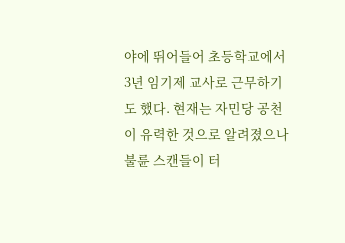야에 뛰어들어 초등학교에서 3년 임기제 교사로 근무하기도 했다. 현재는 자민당 공천이 유력한 것으로 알려졌으나 불륜 스캔들이 터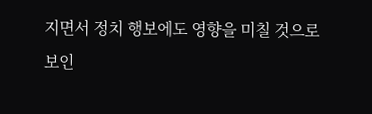지면서 정치 행보에도 영향을 미칠 것으로 보인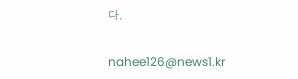다.

nahee126@news1.kr